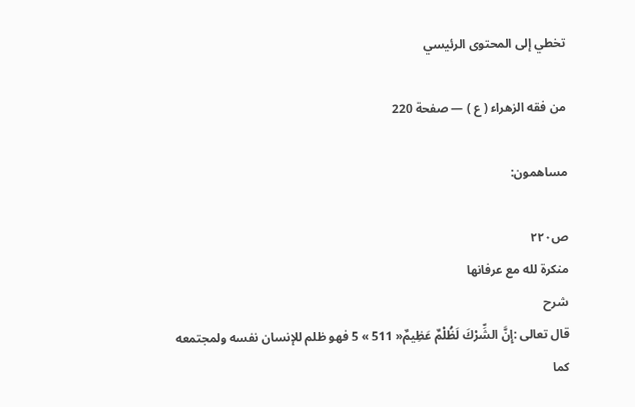تخطي إلى المحتوى الرئيسي

من فقه الزهراء ( ع ) — صفحة 220

مساهمون:

ص٢٢٠
منكرة لله مع عرفانها
شرح
قال تعالى :إِنَّ الشِّرْكَ لَظُلْمٌ عَظِيمٌ« 511 » 5 فهو ظلم للإنسان نفسه ولمجتمعه كما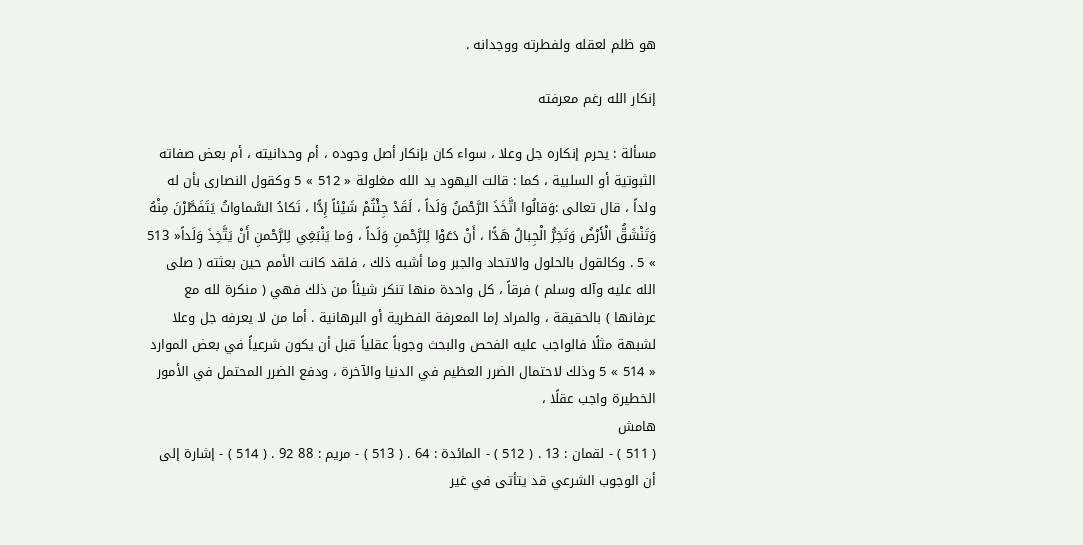هو ظلم لعقله ولفطرته ووجدانه .

إنكار الله رغم معرفته

مسألة : يحرم إنكاره جل وعلا ، سواء كان بإنكار أصل وجوده ، أم وحدانيته ، أم بعض صفاته الثبوتية أو السلبية ، كما : قالت اليهود يد الله مغلولة « 512 » 5 وكقول النصارى بأن له ولداً ، قال تعالى :وَقالُوا اتَّخَذَ الرَّحْمنُ وَلَداً ، لَقَدْ جِئْتُمْ شَيْئاً إِدًّا ، تَكادُ السَّماواتُ يَتَفَطَّرْنَ مِنْهُ وَتَنْشَقُّ الْأَرْضُ وَتَخِرُّ الْجِبالُ هَدًّا ، أَنْ دَعَوْا لِلرَّحْمنِ وَلَداً ، وَما يَنْبَغِي لِلرَّحْمنِ أَنْ يَتَّخِذَ وَلَداً« 513 » 5 . وكالقول بالحلول والاتحاد والجبر وما أشبه ذلك ، فلقد كانت الأمم حين بعثته ( صلى الله عليه وآله وسلم ) فرقاً ، كل واحدة منها تنكر شيئاً من ذلك فهي ( منكرة لله مع عرفانها ) بالحقيقة ، والمراد إما المعرفة الفطرية أو البرهانية . أما من لا يعرفه جل وعلا لشبهة مثلًا فالواجب عليه الفحص والبحث وجوباً عقلياً قبل أن يكون شرعياً في بعض الموارد « 514 » 5 وذلك لاحتمال الضرر العظيم في الدنيا والآخرة ، ودفع الضرر المحتمل في الأمور الخطيرة واجب عقلًا ،
هامش
( 511 ) - لقمان : 13 . ( 512 ) - المائدة : 64 . ( 513 ) - مريم : 88 92 . ( 514 ) - إشارة إلى أن الوجوب الشرعي قد يتأتى في غير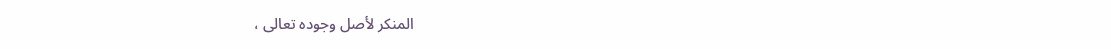المنكر لأصل وجوده تعالى ،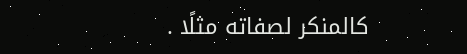كالمنكر لصفاته مثلًا .